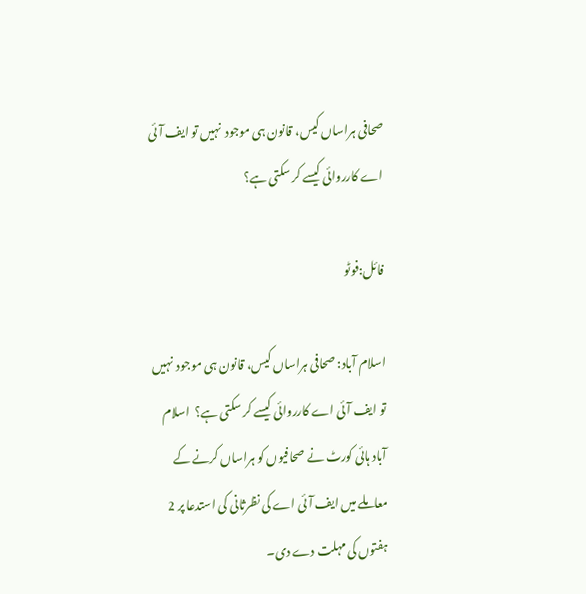صحافی ہراساں کیس، قانون ہی موجود  نہیں تو ایف آئی اے کارروائی کیسے کر سکتی ہے؟

فائل:فوٹو

اسلام آباد: صحافی ہراساں کیس، قانون ہی موجود  نہیں تو ایف آئی اے کارروائی کیسے کر سکتی ہے؟  اسلام آباد ہائی کورٹ نے صحافیوں کو ہراساں کرنے کے معاملے میں ایف آئی اے کی نظرثانی کی استدعا پر 2 ہفتوں کی مہلت دے دی۔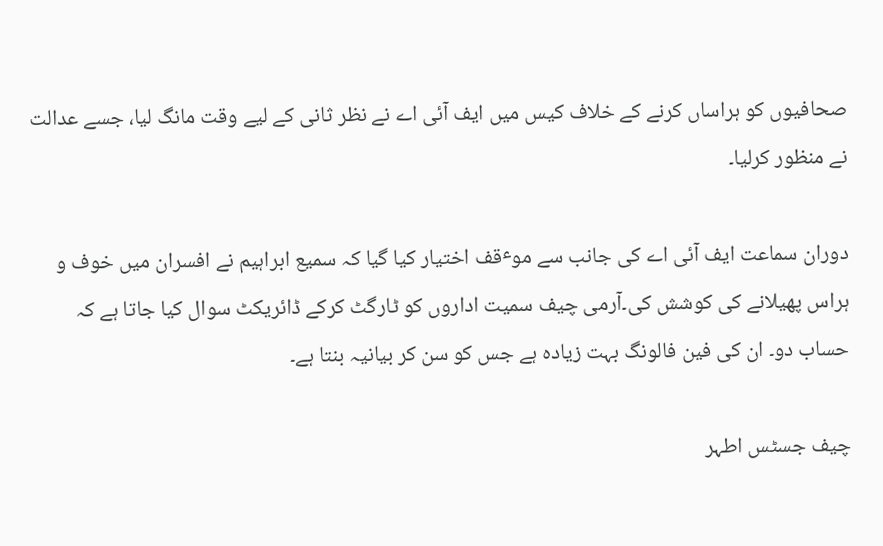صحافیوں کو ہراساں کرنے کے خلاف کیس میں ایف آئی اے نے نظر ثانی کے لیے وقت مانگ لیا، جسے عدالت نے منظور کرلیا۔

دوران سماعت ایف آئی اے کی جانب سے موٴقف اختیار کیا گیا کہ سمیع ابراہیم نے افسران میں خوف و ہراس پھیلانے کی کوشش کی۔آرمی چیف سمیت اداروں کو ٹارگٹ کرکے ڈائریکٹ سوال کیا جاتا ہے کہ حساب دو۔ ان کی فین فالونگ بہت زیادہ ہے جس کو سن کر بیانیہ بنتا ہے۔

چیف جسٹس اطہر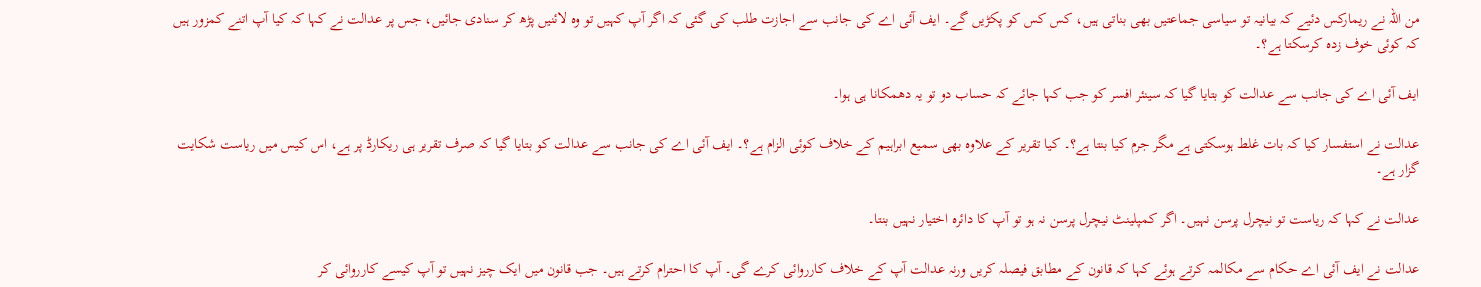من اللہ نے ریمارکس دئیے کہ بیانیہ تو سیاسی جماعتیں بھی بناتی ہیں، کس کس کو پکڑیں گے۔ ایف آئی اے کی جانب سے اجازت طلب کی گئی کہ اگر آپ کہیں تو وہ لائنیں پڑھ کر سنادی جائیں، جس پر عدالت نے کہا کہ کیا آپ اتنے کمزور ہیں کہ کوئی خوف زدہ کرسکتا ہے؟۔

ایف آئی اے کی جانب سے عدالت کو بتایا گیا کہ سینئر افسر کو جب کہا جائے کہ حساب دو تو یہ دھمکانا ہی ہوا۔

عدالت نے استفسار کیا کہ بات غلط ہوسکتی ہے مگر جرم کیا بنتا ہے؟۔ کیا تقریر کے علاوہ بھی سمیع ابراہیم کے خلاف کوئی الزام ہے؟۔ ایف آئی اے کی جانب سے عدالت کو بتایا گیا کہ صرف تقریر ہی ریکارڈ پر ہے، اس کیس میں ریاست شکایت گزار ہے۔

عدالت نے کہا کہ ریاست تو نیچرل پرسن نہیں۔ اگر کمپلینٹ نیچرل پرسن نہ ہو تو آپ کا دائرہ اختیار نہیں بنتا۔

عدالت نے ایف آئی اے حکام سے مکالمہ کرتے ہوئے کہا کہ قانون کے مطابق فیصلہ کریں ورنہ عدالت آپ کے خلاف کارروائی کرے گی۔ آپ کا احترام کرتے ہیں۔ جب قانون میں ایک چیز نہیں تو آپ کیسے کارروائی کر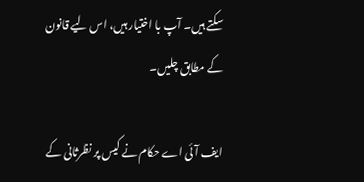سکتے ہیں۔ آپ با اختیار ہیں، اس لیے قانون کے مطابق چلیں۔

ایف آئی اے حکام نے کیس پر نظرثانی کے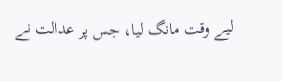لیے وقت مانگ لیا، جس پر عدالت نے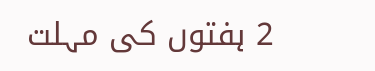2 ہفتوں کی مہلت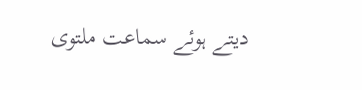دیتے ہوئے سماعت ملتوی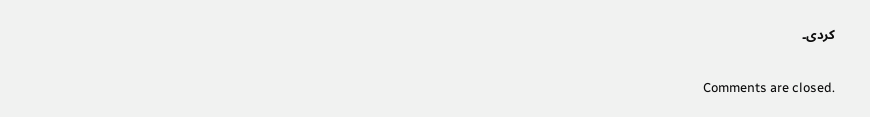کردی۔

Comments are closed.